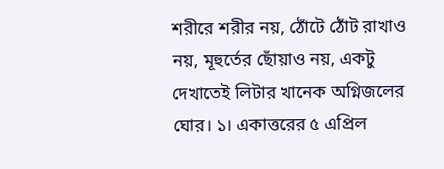শরীরে শরীর নয়, ঠোঁটে ঠোঁট রাখাও নয়, মূহুর্তের ছোঁয়াও নয়, একটু দেখাতেই লিটার খানেক অগ্নিজলের ঘোর। ১। একাত্তরের ৫ এপ্রিল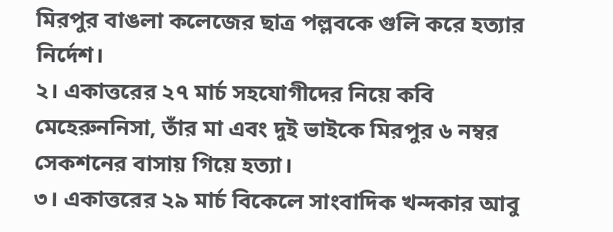মিরপুর বাঙলা কলেজের ছাত্র পল্লবকে গুলি করে হত্যার নির্দেশ।
২। একাত্তরের ২৭ মার্চ সহযোগীদের নিয়ে কবি মেহেরুননিসা, তাঁর মা এবং দুই ভাইকে মিরপুর ৬ নম্বর সেকশনের বাসায় গিয়ে হত্যা।
৩। একাত্তরের ২৯ মার্চ বিকেলে সাংবাদিক খন্দকার আবু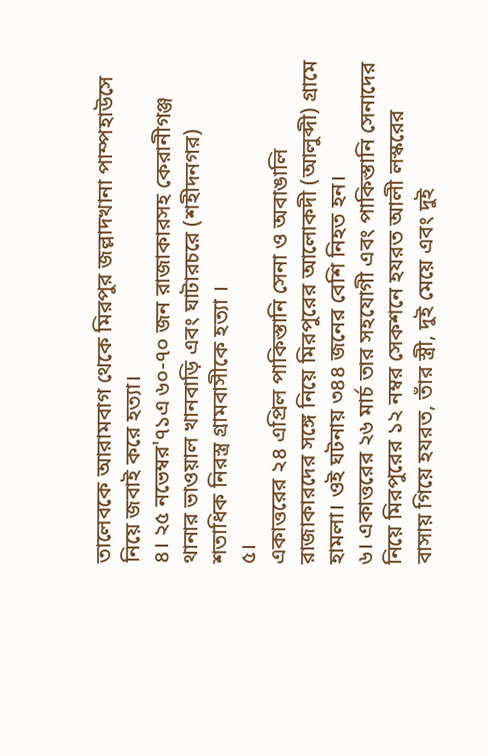তালেবকে আরামবাগ থেকে মিরপুর জল্লাদখানা পাম্পহাউসে নিয়ে জবাই করে হত্যা।
৪। ২৫ নভেম্বর'৭১এ ৬০-৭০ জন রাজাকারসহ কেরানীগঞ্জ থানার ভাওয়াল খানবাড়ি এবং ঘাটারচরে (শহীদনগর) শতাধিক নিরস্ত্র গ্রামবাসীকে হত্যা ।
৫।
একাত্তরের ২৪ এপ্রিল পাকিস্তানি সেনা ও অবাঙালি রাজাকারদের সঙ্গে নিয়ে মিরপুরের আলোকদী (আলুব্দী) গ্রামে হামলা। ওই ঘটনায় ৩৪৪ জনের বেশি নিহত হন।
৬। একাত্তরের ২৬ মার্চ তার সহযোগী এবং পাকিস্তানি সেনাদের নিয়ে মিরপুরের ১২ নম্বর সেকশনে হযরত আলী লস্করের বাসায় গিয়ে হযরত, তাঁর স্ত্রী, দুই মেয়ে এবং দুই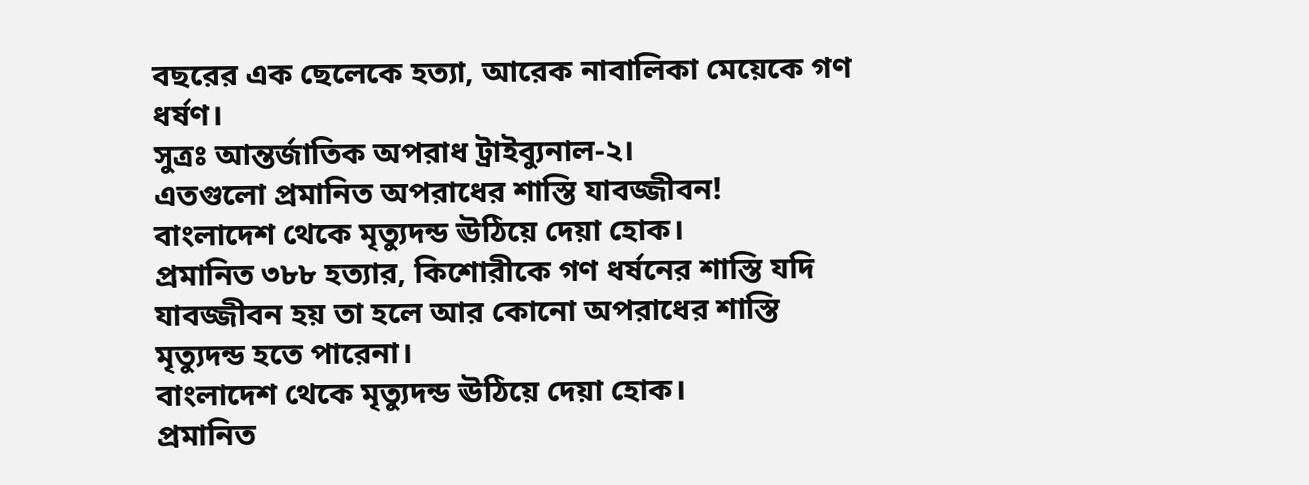বছরের এক ছেলেকে হত্যা, আরেক নাবালিকা মেয়েকে গণ ধর্ষণ।
সুত্রঃ আন্তর্জাতিক অপরাধ ট্রাইব্যুনাল-২।
এতগুলো প্রমানিত অপরাধের শাস্তি যাবজ্জীবন!
বাংলাদেশ থেকে মৃত্যুদন্ড ঊঠিয়ে দেয়া হোক।
প্রমানিত ৩৮৮ হত্যার, কিশোরীকে গণ ধর্ষনের শাস্তি যদি যাবজ্জীবন হয় তা হলে আর কোনো অপরাধের শাস্তি মৃত্যুদন্ড হতে পারেনা।
বাংলাদেশ থেকে মৃত্যুদন্ড ঊঠিয়ে দেয়া হোক।
প্রমানিত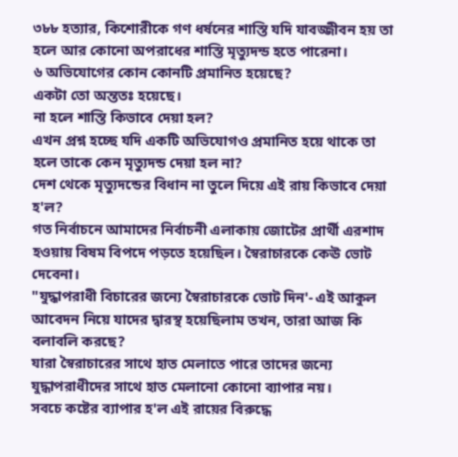৩৮৮ হত্যার, কিশোরীকে গণ ধর্ষনের শাস্তি যদি যাবজ্জীবন হয় তা হলে আর কোনো অপরাধের শাস্তি মৃত্যুদন্ড হতে পারেনা।
৬ অভিযোগের কোন কোনটি প্রমানিত হয়েছে?
একটা তো অন্ততঃ হয়েছে।
না হলে শাস্তি কিভাবে দেয়া হল?
এখন প্রশ্ন হচ্ছে যদি একটি অভিযোগও প্রমানিত হয়ে থাকে তা হলে তাকে কেন মৃত্যুদন্ড দেয়া হল না?
দেশ থেকে মৃত্যুদন্ডের বিধান না তুলে দিয়ে এই রায় কিভাবে দেয়া হ'ল?
গত নির্বাচনে আমাদের নির্বাচনী এলাকায় জোটের প্রার্থী এরশাদ হওয়ায় বিষম বিপদে পড়তে হয়েছিল। স্বৈরাচারকে কেঊ ভোট দেবেনা।
"যুদ্ধাপরাধী বিচারের জন্যে স্বৈরাচারকে ভোট দিন'- এই আকুল আবেদন নিয়ে যাদের দ্বারস্থ হয়েছিলাম তখন, তারা আজ কি বলাবলি করছে?
যারা স্বৈরাচারের সাথে হাত মেলাতে পারে তাদের জন্যে যুদ্ধাপরাধীদের সাথে হাত মেলানো কোনো ব্যাপার নয়।
সবচে কষ্টের ব্যাপার হ'ল এই রায়ের বিরুদ্ধে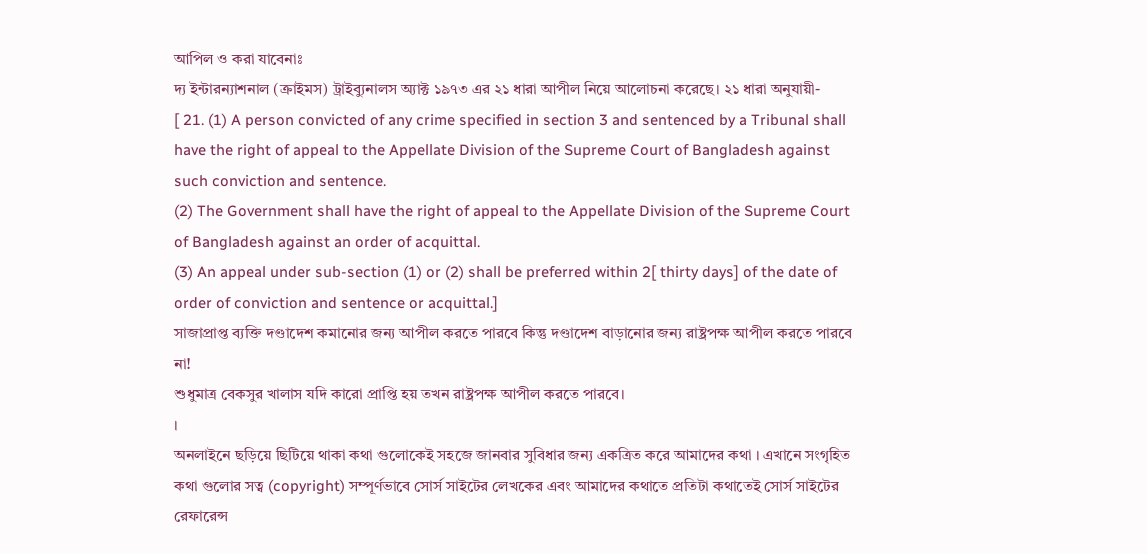আপিল ও করা যাবেনাঃ
দ্য ইন্টারন্যাশনাল (ক্রাইমস) ট্রাইব্যুনালস অ্যাক্ট ১৯৭৩ এর ২১ ধারা আপীল নিয়ে আলোচনা করেছে। ২১ ধারা অনুযায়ী-
[ 21. (1) A person convicted of any crime specified in section 3 and sentenced by a Tribunal shall have the right of appeal to the Appellate Division of the Supreme Court of Bangladesh against such conviction and sentence.
(2) The Government shall have the right of appeal to the Appellate Division of the Supreme Court of Bangladesh against an order of acquittal.
(3) An appeal under sub-section (1) or (2) shall be preferred within 2[ thirty days] of the date of order of conviction and sentence or acquittal.]
সাজাপ্রাপ্ত ব্যক্তি দণ্ডাদেশ কমানোর জন্য আপীল করতে পারবে কিন্তু দণ্ডাদেশ বাড়ানোর জন্য রাষ্ট্রপক্ষ আপীল করতে পারবে না!
শুধুমাত্র বেকসুর খালাস যদি কারো প্রাপ্তি হয় তখন রাষ্ট্রপক্ষ আপীল করতে পারবে।
।
অনলাইনে ছড়িয়ে ছিটিয়ে থাকা কথা গুলোকেই সহজে জানবার সুবিধার জন্য একত্রিত করে আমাদের কথা । এখানে সংগৃহিত কথা গুলোর সত্ব (copyright) সম্পূর্ণভাবে সোর্স সাইটের লেখকের এবং আমাদের কথাতে প্রতিটা কথাতেই সোর্স সাইটের রেফারেন্স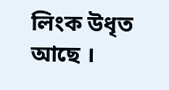লিংক উধৃত আছে ।